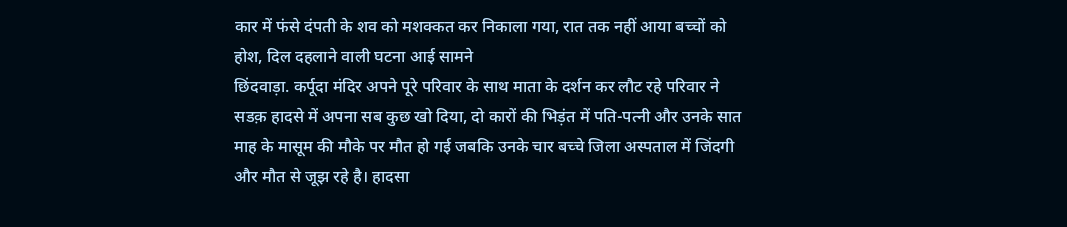कार में फंसे दंपती के शव को मशक्कत कर निकाला गया, रात तक नहीं आया बच्चों को होश, दिल दहलाने वाली घटना आई सामने
छिंदवाड़ा. कर्पूदा मंदिर अपने पूरे परिवार के साथ माता के दर्शन कर लौट रहे परिवार ने सडक़ हादसे में अपना सब कुछ खो दिया, दो कारों की भिड़ंत में पति-पत्नी और उनके सात माह के मासूम की मौके पर मौत हो गई जबकि उनके चार बच्चे जिला अस्पताल में जिंदगी और मौत से जूझ रहे है। हादसा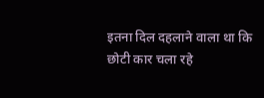इतना दिल दहलाने वाला था कि छोटी कार चला रहे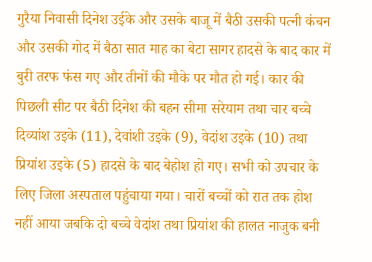गुरैया निवासी दिनेश उईके और उसके बाजू में बैठी उसकी पत्नी कंचन और उसकी गोद में बैठा सात माह का बेटा सागर हादसे के बाद कार में बुरी तरफ फंस गए और तीनों की मौके पर मौत हो गई। कार की पिछली सीट पर बैठी दिनेश की बहन सीमा सरेयाम तथा चार बच्चे दिव्यांश उइके (11), देवांशी उइके (9), वेदांश उइके (10) तथा प्रियांश उइके (5) हादसे के बाद बेहोश हो गए। सभी को उपचार के लिए जिला अस्पताल पहुंचाया गया। चारों बच्चों को रात तक होश नहीं आया जबकि दो बच्चे वेदांश तथा प्रियांश की हालत नाजुक बनी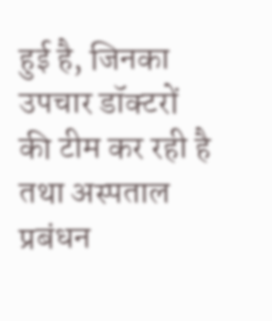हुई है, जिनका उपचार डॉक्टरों की टीम कर रही है तथा अस्पताल प्रबंधन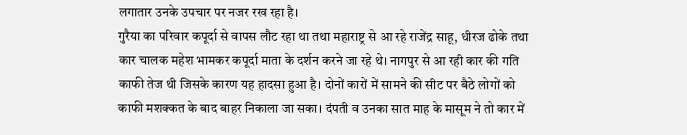लगातार उनके उपचार पर नजर रख रहा है।
गुरैया का परिवार कपूर्दा से वापस लौट रहा था तथा महाराष्ट्र से आ रहे राजेंद्र साहू, धीरज ढोके तथा कार चालक महेश भामकर कपूर्दा माता के दर्शन करने जा रहे थे। नागपुर से आ रही कार की गति काफी तेज थी जिसके कारण यह हादसा हुआ है। दोनों कारों में सामने की सीट पर बैठे लोगों को काफी मशक्कत के बाद बाहर निकाला जा सका। दंपती व उनका सात माह के मासूम ने तो कार में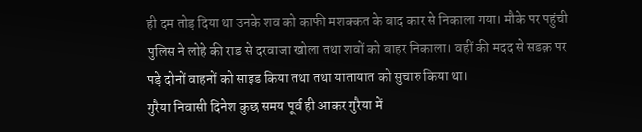ही दम तोड़ दिया था उनके शव को काफी मशक्कत के बाद कार से निकाला गया। मौके पर पहुंची पुलिस ने लोहे की राड से दरवाजा खोला तथा शवों को बाहर निकाला। वहीं की मदद से सडक़ पर पड़े दोनों वाहनों को साइड किया तथा तथा यातायात को सुचारु किया था।
गुरैया निवासी दिनेश कुछ समय पूर्व ही आकर गुरैया में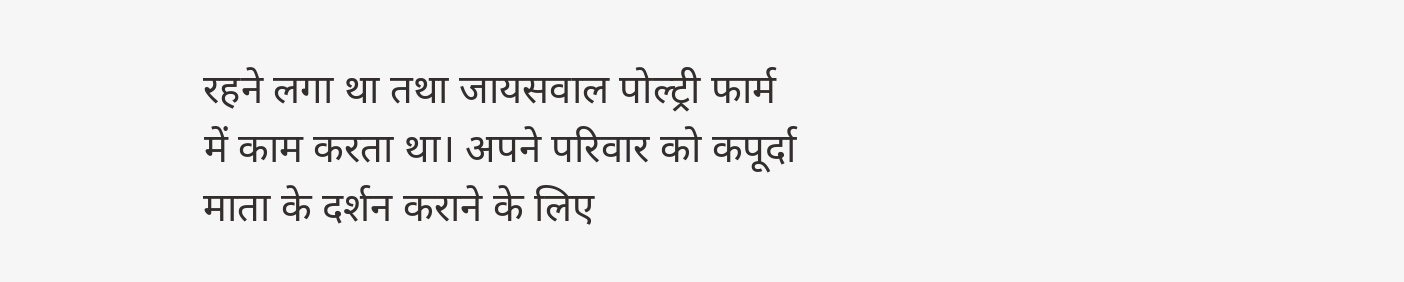रहने लगा था तथा जायसवाल पोल्ट्री फार्म में काम करता था। अपने परिवार को कपूर्दा माता के दर्शन कराने के लिए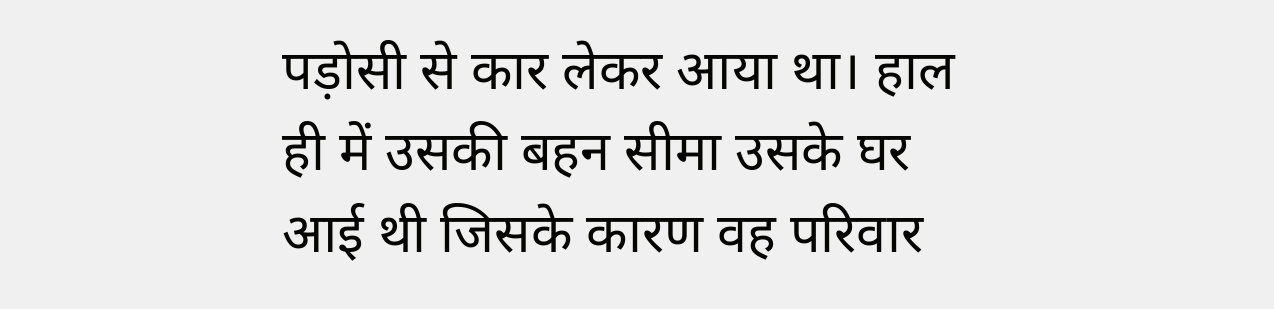पड़ोसी से कार लेकर आया था। हाल ही में उसकी बहन सीमा उसके घर आई थी जिसके कारण वह परिवार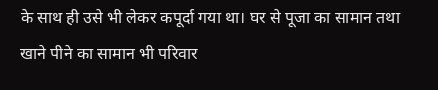के साथ ही उसे भी लेकर कपूर्दा गया था। घर से पूजा का सामान तथा खाने पीने का सामान भी परिवार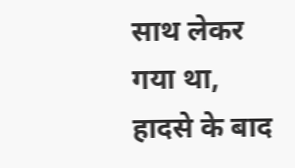साथ लेकर गया था, हादसे के बाद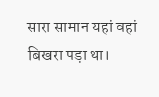सारा सामान यहां वहां बिखरा पड़ा था।